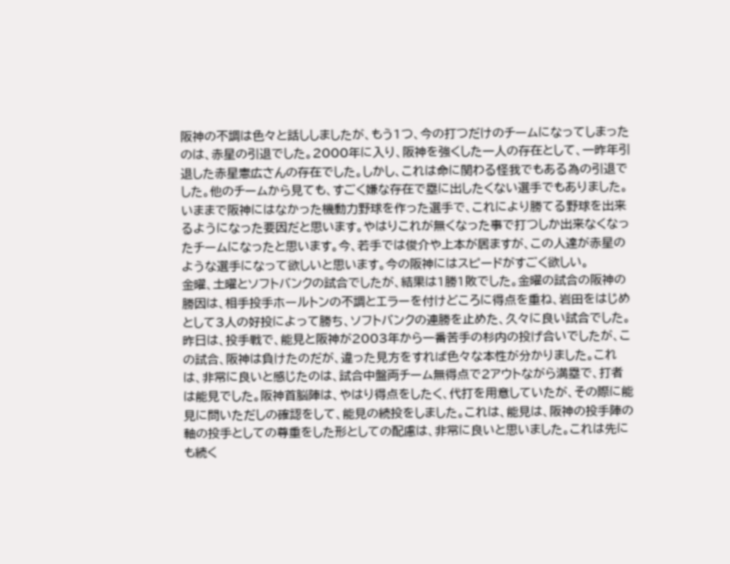阪神の不調は色々と話ししましたが、もう1つ、今の打つだけのチームになってしまったのは、赤星の引退でした。2000年に入り、阪神を強くした一人の存在として、一昨年引退した赤星憲広さんの存在でした。しかし、これは命に関わる怪我でもある為の引退でした。他のチームから見ても、すごく嫌な存在で塁に出したくない選手でもありました。いままで阪神にはなかった機動力野球を作った選手で、これにより勝てる野球を出来るようになった要因だと思います。やはりこれが無くなった事で打つしか出来なくなったチームになったと思います。今、若手では俊介や上本が居ますが、この人達が赤星のような選手になって欲しいと思います。今の阪神にはスピードがすごく欲しい。
金曜、土曜とソフトバンクの試合でしたが、結果は1勝1敗でした。金曜の試合の阪神の勝因は、相手投手ホールトンの不調とエラーを付けどころに得点を重ね、岩田をはじめとして3人の好投によって勝ち、ソフトバンクの連勝を止めた、久々に良い試合でした。昨日は、投手戦で、能見と阪神が2003年から一番苦手の杉内の投げ合いでしたが、この試合、阪神は負けたのだが、違った見方をすれば色々な本性が分かりました。これは、非常に良いと感じたのは、試合中盤両チーム無得点で2アウトながら満塁で、打者は能見でした。阪神首脳陣は、やはり得点をしたく、代打を用意していたが、その際に能見に問いただしの確認をして、能見の続投をしました。これは、能見は、阪神の投手陣の軸の投手としての尊重をした形としての配慮は、非常に良いと思いました。これは先にも続く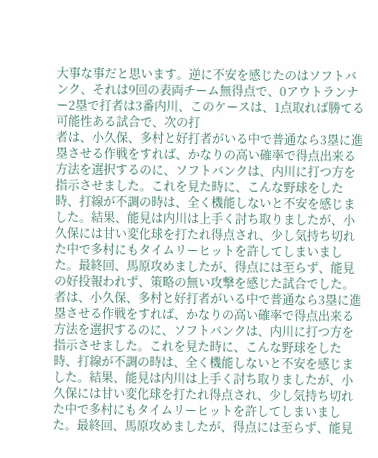大事な事だと思います。逆に不安を感じたのはソフトバンク、それは9回の表両チーム無得点で、0アウトランナー2塁で打者は3番内川、このケースは、1点取れば勝てる可能性ある試合で、次の打
者は、小久保、多村と好打者がいる中で普通なら3塁に進塁させる作戦をすれば、かなりの高い確率で得点出来る方法を選択するのに、ソフトバンクは、内川に打つ方を指示させました。これを見た時に、こんな野球をした時、打線が不調の時は、全く機能しないと不安を感じました。結果、能見は内川は上手く討ち取りましたが、小久保には甘い変化球を打たれ得点され、少し気持ち切れた中で多村にもタイムリーヒットを許してしまいました。最終回、馬原攻めましたが、得点には至らず、能見の好投報われず、策略の無い攻撃を感じた試合でした。
者は、小久保、多村と好打者がいる中で普通なら3塁に進塁させる作戦をすれば、かなりの高い確率で得点出来る方法を選択するのに、ソフトバンクは、内川に打つ方を指示させました。これを見た時に、こんな野球をした時、打線が不調の時は、全く機能しないと不安を感じました。結果、能見は内川は上手く討ち取りましたが、小久保には甘い変化球を打たれ得点され、少し気持ち切れた中で多村にもタイムリーヒットを許してしまいました。最終回、馬原攻めましたが、得点には至らず、能見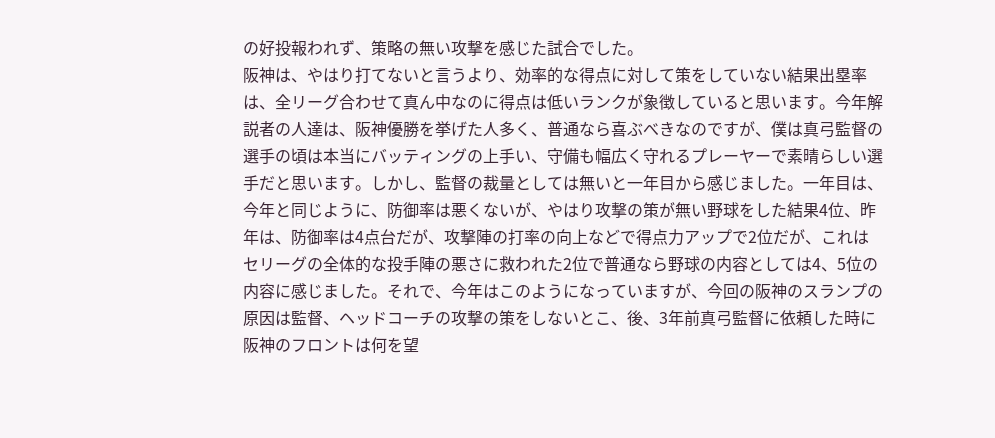の好投報われず、策略の無い攻撃を感じた試合でした。
阪神は、やはり打てないと言うより、効率的な得点に対して策をしていない結果出塁率は、全リーグ合わせて真ん中なのに得点は低いランクが象徴していると思います。今年解説者の人達は、阪神優勝を挙げた人多く、普通なら喜ぶべきなのですが、僕は真弓監督の選手の頃は本当にバッティングの上手い、守備も幅広く守れるプレーヤーで素晴らしい選手だと思います。しかし、監督の裁量としては無いと一年目から感じました。一年目は、今年と同じように、防御率は悪くないが、やはり攻撃の策が無い野球をした結果4位、昨年は、防御率は4点台だが、攻撃陣の打率の向上などで得点力アップで2位だが、これはセリーグの全体的な投手陣の悪さに救われた2位で普通なら野球の内容としては4、5位の内容に感じました。それで、今年はこのようになっていますが、今回の阪神のスランプの原因は監督、ヘッドコーチの攻撃の策をしないとこ、後、3年前真弓監督に依頼した時に阪神のフロントは何を望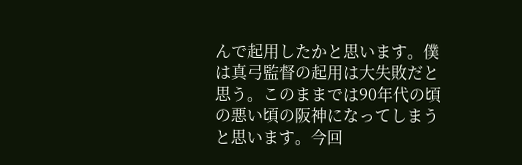んで起用したかと思います。僕は真弓監督の起用は大失敗だと思う。このままでは90年代の頃の悪い頃の阪神になってしまうと思います。今回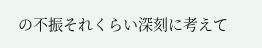の不振それくらい深刻に考えて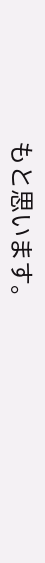もと思います。